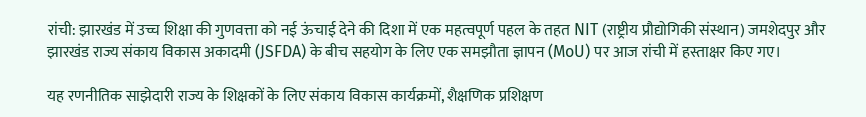रांची: झारखंड में उच्च शिक्षा की गुणवत्ता को नई ऊंचाई देने की दिशा में एक महत्वपूर्ण पहल के तहत NIT (राष्ट्रीय प्रौद्योगिकी संस्थान) जमशेदपुर और झारखंड राज्य संकाय विकास अकादमी (JSFDA) के बीच सहयोग के लिए एक समझौता ज्ञापन (MoU) पर आज रांची में हस्ताक्षर किए गए।

यह रणनीतिक साझेदारी राज्य के शिक्षकों के लिए संकाय विकास कार्यक्रमों, शैक्षणिक प्रशिक्षण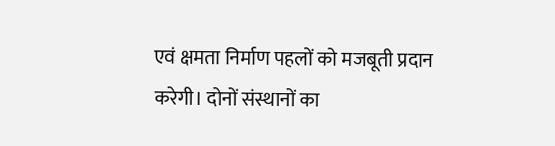एवं क्षमता निर्माण पहलों को मजबूती प्रदान करेगी। दोनों संस्थानों का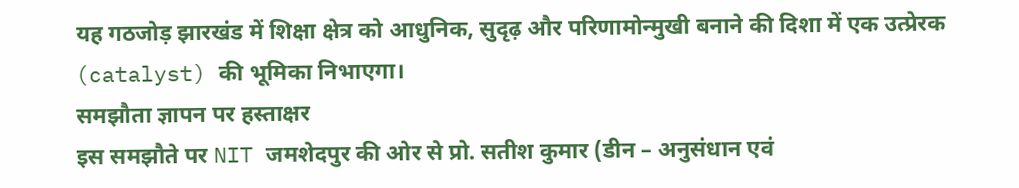यह गठजोड़ झारखंड में शिक्षा क्षेत्र को आधुनिक, सुदृढ़ और परिणामोन्मुखी बनाने की दिशा में एक उत्प्रेरक (catalyst) की भूमिका निभाएगा।
समझौता ज्ञापन पर हस्ताक्षर
इस समझौते पर NIT जमशेदपुर की ओर से प्रो. सतीश कुमार (डीन – अनुसंधान एवं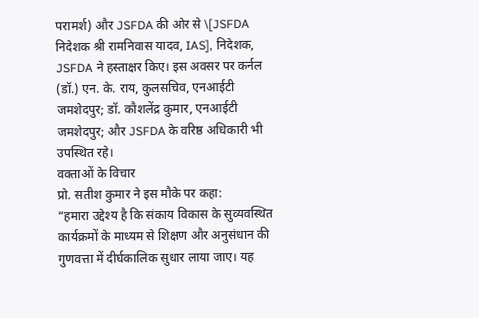परामर्श) और JSFDA की ओर से \[JSFDA निदेशक श्री रामनिवास यादव, IAS], निदेशक, JSFDA ने हस्ताक्षर किए। इस अवसर पर कर्नल (डॉ.) एन. के. राय, कुलसचिव, एनआईटी जमशेदपुर; डॉ. कौशलेंद्र कुमार, एनआईटी जमशेदपुर; और JSFDA के वरिष्ठ अधिकारी भी उपस्थित रहे।
वक्ताओं के विचार
प्रो. सतीश कुमार ने इस मौके पर कहा:
“हमारा उद्देश्य है कि संकाय विकास के सुव्यवस्थित कार्यक्रमों के माध्यम से शिक्षण और अनुसंधान की गुणवत्ता में दीर्घकालिक सुधार लाया जाए। यह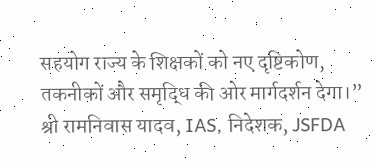सहयोग राज्य के शिक्षकों को नए दृष्टिकोण, तकनीकों और समृद्धि की ओर मार्गदर्शन देगा।”
श्री रामनिवास यादव, IAS, निदेशक, JSFDA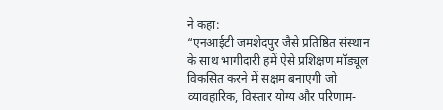ने कहा:
“एनआईटी जमशेदपुर जैसे प्रतिष्ठित संस्थान के साथ भागीदारी हमें ऐसे प्रशिक्षण मॉड्यूल विकसित करने में सक्षम बनाएगी जो व्यावहारिक, विस्तार योग्य और परिणाम-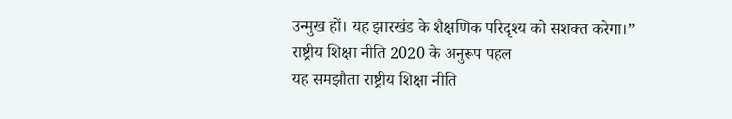उन्मुख हों। यह झारखंड के शैक्षणिक परिदृश्य को सशक्त करेगा।”
राष्ट्रीय शिक्षा नीति 2020 के अनुरूप पहल
यह समझौता राष्ट्रीय शिक्षा नीति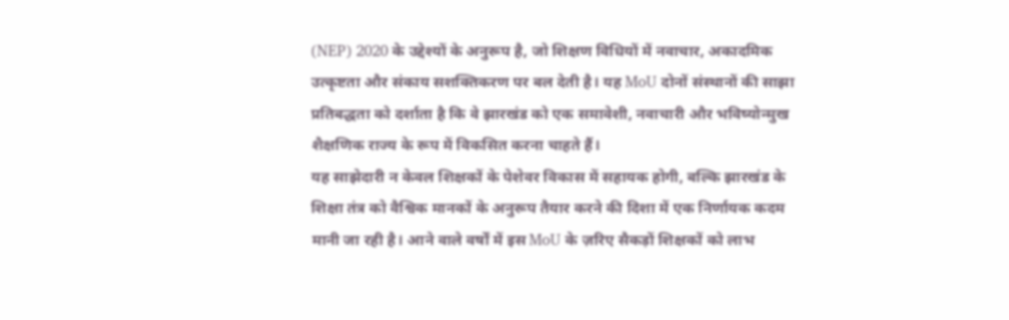(NEP) 2020 के उद्देश्यों के अनुरूप है, जो शिक्षण विधियों में नवाचार, अकादमिक उत्कृष्टता और संकाय सशक्तिकरण पर बल देती है। यह MoU दोनों संस्थानों की साझा प्रतिबद्धता को दर्शाता है कि वे झारखंड को एक समावेशी, नवाचारी और भविष्योन्मुख शैक्षणिक राज्य के रूप में विकसित करना चाहते हैं।
यह साझेदारी न केवल शिक्षकों के पेशेवर विकास में सहायक होगी, बल्कि झारखंड के शिक्षा तंत्र को वैश्विक मानकों के अनुरूप तैयार करने की दिशा में एक निर्णायक कदम मानी जा रही है। आने वाले वर्षों में इस MoU के ज़रिए सैकड़ों शिक्षकों को लाभ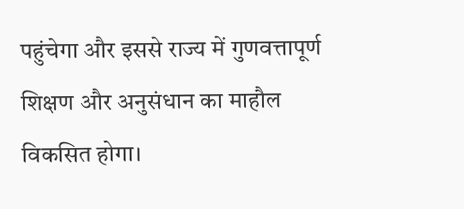पहुंचेगा और इससे राज्य में गुणवत्तापूर्ण शिक्षण और अनुसंधान का माहौल विकसित होगा।